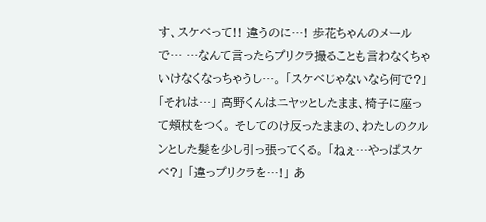す、スケベって!! 違うのに…! 歩花ちゃんのメールで… …なんて言ったらプリクラ撮ることも言わなくちゃいけなくなっちゃうし…。 「スケベじゃないなら何で?」 「それは…」 高野くんはニヤッとしたまま、椅子に座って頬杖をつく。 そしてのけ反ったままの、わたしのクルンとした髪を少し引っ張ってくる。 「ねぇ…やっぱスケベ?」 「違っプリクラを…!」 あ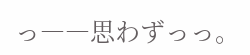っ――思わずっっ。